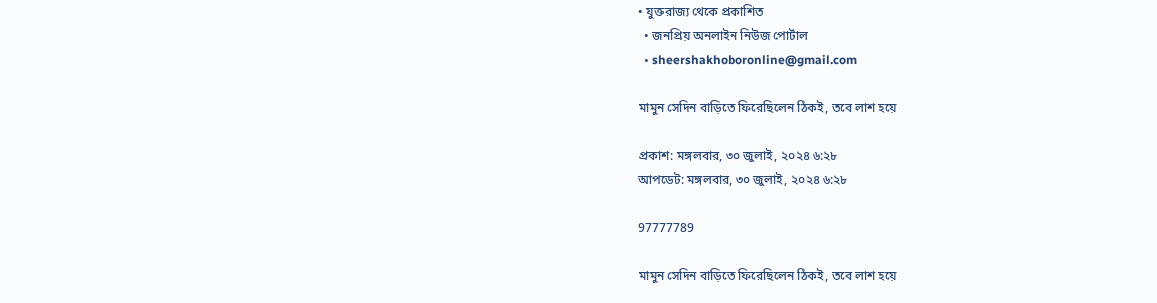• যুক্তরাজ্য থেকে প্রকাশিত
  • জনপ্রিয় অনলাইন নিউজ পোর্টাল
  • sheershakhoboronline@gmail.com

মামুন সেদিন বাড়িতে ফিরেছিলেন ঠিকই, তবে লাশ হয়ে

প্রকাশ: মঙ্গলবার, ৩০ জুলাই, ২০২৪ ৬:২৮
আপডেট: মঙ্গলবার, ৩০ জুলাই, ২০২৪ ৬:২৮

97777789

মামুন সেদিন বাড়িতে ফিরেছিলেন ঠিকই, তবে লাশ হয়ে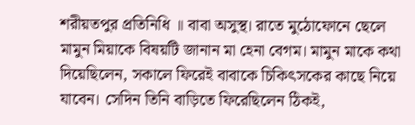শরীয়তপুর প্রতিনিধি ॥ বাবা অসুস্থ। রাতে মুঠোফোনে ছেলে মামুন মিয়াকে বিষয়টি জানান মা হেনা বেগম। মামুন মাকে কথা দিয়েছিলেন, সকালে ফিরেই বাবাকে চিকিৎসকের কাছে নিয়ে যাবেন। সেদিন তিনি বাড়িতে ফিরেছিলেন ঠিকই,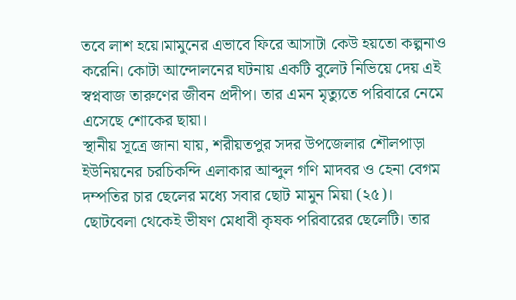তবে লাশ হয়ে।মামুনের এভাবে ফিরে আসাটা কেউ হয়তো কল্পনাও করেনি। কোটা আন্দোলনের ঘটনায় একটি বুলেট নিভিয়ে দেয় এই স্বপ্নবাজ তারুণের জীবন প্রদীপ। তার এমন মৃত্যুতে পরিবারে নেমে এসেছে শোকের ছায়া।
স্থানীয় সূত্রে জানা যায়, শরীয়তপুর সদর উপজেলার শৌলপাড়া ইউনিয়নের চরচিকন্দি এলাকার আব্দুল গণি মাদবর ও হেনা বেগম দম্পতির চার ছেলের মধ্যে সবার ছোট মামুন মিয়া (২৫)। ছোটবেলা থেকেই ভীষণ মেধাবী কৃষক পরিবারের ছেলেটি। তার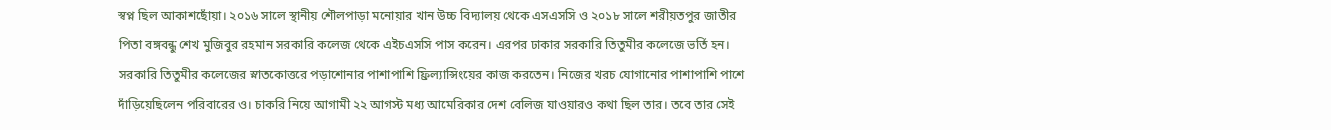স্বপ্ন ছিল আকাশছোঁয়া। ২০১৬ সালে স্থানীয় শৌলপাড়া মনোয়ার খান উচ্চ বিদ্যালয় থেকে এসএসসি ও ২০১৮ সালে শরীয়তপুর জাতীর পিতা বঙ্গবন্ধু শেখ মুজিবুর রহমান সরকারি কলেজ থেকে এইচএসসি পাস করেন। এরপর ঢাকার সরকারি তিতুমীর কলেজে ভর্তি হন। সরকারি তিতুমীর কলেজের স্নাতকোত্তরে পড়াশোনার পাশাপাশি ফ্রিল্যান্সিংয়ের কাজ করতেন। নিজের খরচ যোগানোর পাশাপাশি পাশে দাঁড়িয়েছিলেন পরিবারের ও। চাকরি নিয়ে আগামী ২২ আগস্ট মধ্য আমেরিকার দেশ বেলিজ যাওয়ারও কথা ছিল তার। তবে তার সেই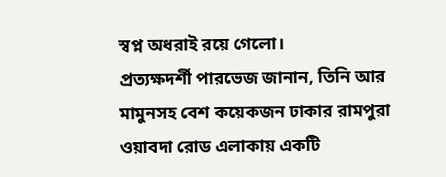স্বপ্ন অধরাই রয়ে গেলো।
প্রত্যক্ষদর্শী পারভেজ জানান, তিনি আর মামুনসহ বেশ কয়েকজন ঢাকার রামপুরা ওয়াবদা রোড এলাকায় একটি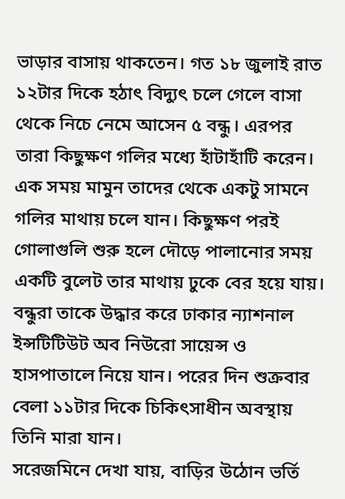ভাড়ার বাসায় থাকতেন। গত ১৮ জুলাই রাত ১২টার দিকে হঠাৎ বিদ্যুৎ চলে গেলে বাসা থেকে নিচে নেমে আসেন ৫ বন্ধু। এরপর তারা কিছুক্ষণ গলির মধ্যে হাঁটাহাঁটি করেন। এক সময় মামুন তাদের থেকে একটু সামনে গলির মাথায় চলে যান। কিছুক্ষণ পরই গোলাগুলি শুরু হলে দৌড়ে পালানোর সময় একটি বুলেট তার মাথায় ঢুকে বের হয়ে যায়। বন্ধুরা তাকে উদ্ধার করে ঢাকার ন্যাশনাল ইন্সটিটিউট অব নিউরো সায়েন্স ও হাসপাতালে নিয়ে যান। পরের দিন শুক্রবার বেলা ১১টার দিকে চিকিৎসাধীন অবস্থায় তিনি মারা যান।
সরেজমিনে দেখা যায়, বাড়ির উঠোন ভর্তি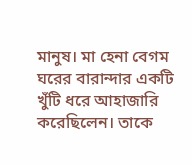মানুষ। মা হেনা বেগম ঘরের বারান্দার একটি খুঁটি ধরে আহাজারি করেছিলেন। তাকে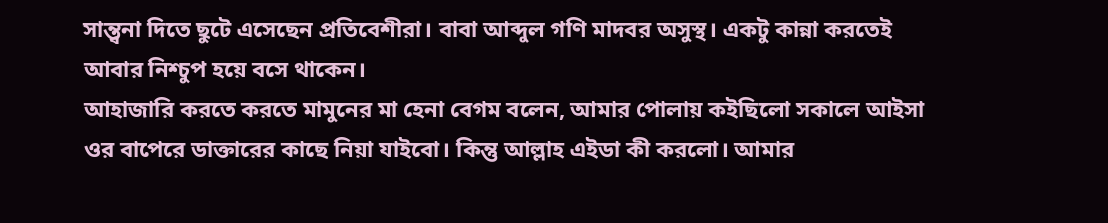সান্ত্বনা দিতে ছুটে এসেছেন প্রতিবেশীরা। বাবা আব্দুল গণি মাদবর অসুস্থ। একটু কান্না করতেই আবার নিশ্চুপ হয়ে বসে থাকেন।
আহাজারি করতে করতে মামুনের মা হেনা বেগম বলেন, আমার পোলায় কইছিলো সকালে আইসা ওর বাপেরে ডাক্তারের কাছে নিয়া যাইবো। কিন্তু আল্লাহ এইডা কী করলো। আমার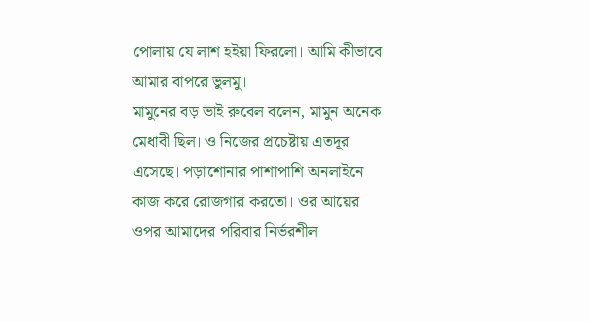পোলায় যে লাশ হইয়া ফিরলো। আমি কীভাবে আমার বাপরে ভুলমু।
মামুনের বড় ভাই রুবেল বলেন, মামুন অনেক মেধাবী ছিল। ও নিজের প্রচেষ্টায় এতদূর এসেছে। পড়াশোনার পাশাপাশি অনলাইনে কাজ করে রোজগার করতো। ওর আয়ের ওপর আমাদের পরিবার নির্ভরশীল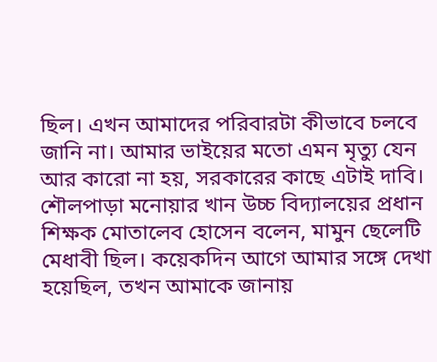ছিল। এখন আমাদের পরিবারটা কীভাবে চলবে জানি না। আমার ভাইয়ের মতো এমন মৃত্যু যেন আর কারো না হয়, সরকারের কাছে এটাই দাবি।
শৌলপাড়া মনোয়ার খান উচ্চ বিদ্যালয়ের প্রধান শিক্ষক মোতালেব হোসেন বলেন, মামুন ছেলেটি মেধাবী ছিল। কয়েকদিন আগে আমার সঙ্গে দেখা হয়েছিল, তখন আমাকে জানায়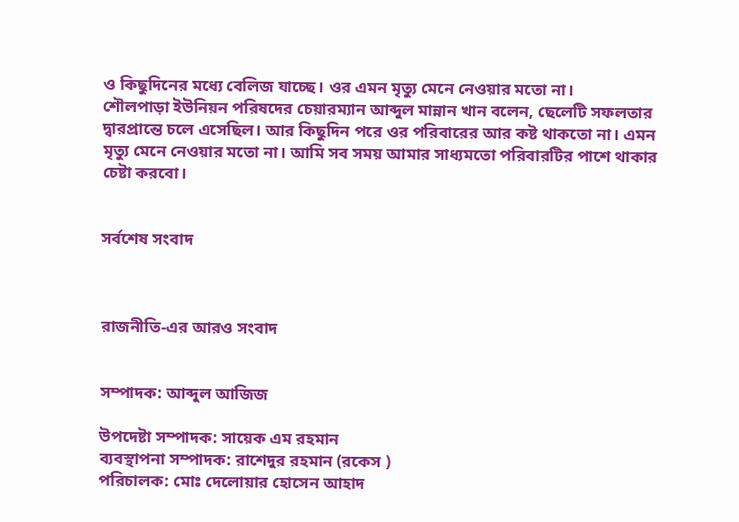ও কিছুদিনের মধ্যে বেলিজ যাচ্ছে। ওর এমন মৃত্যু মেনে নেওয়ার মতো না।
শৌলপাড়া ইউনিয়ন পরিষদের চেয়ারম্যান আব্দুল মান্নান খান বলেন, ছেলেটি সফলতার দ্বারপ্রান্তে চলে এসেছিল। আর কিছুদিন পরে ওর পরিবারের আর কষ্ট থাকতো না। এমন মৃত্যু মেনে নেওয়ার মতো না। আমি সব সময় আমার সাধ্যমতো পরিবারটির পাশে থাকার চেষ্টা করবো।


সর্বশেষ সংবাদ



রাজনীতি-এর আরও সংবাদ


সম্পাদক: আব্দুল আজিজ

উপদেষ্টা সম্পাদক: সায়েক এম রহমান
ব্যবস্থাপনা সম্পাদক: রাশেদুর রহমান (রকেস )
পরিচালক: মোঃ দেলোয়ার হোসেন আহাদ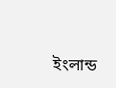ইংলান্ড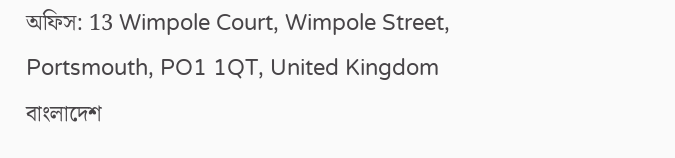অফিস: 13 Wimpole Court, Wimpole Street, Portsmouth, PO1 1QT, United Kingdom
বাংলাদেশ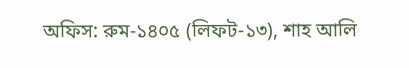অফিস: রুম-১৪০৫ (লিফট-১৩), শাহ আলি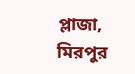প্লাজা, মিরপুর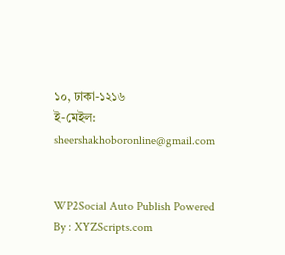১০, ঢাকা-১২১৬
ই-মেইল: sheershakhoboronline@gmail.com


WP2Social Auto Publish Powered By : XYZScripts.com